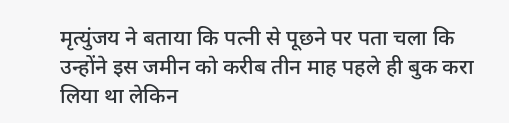मृत्युंजय ने बताया कि पत्नी से पूछने पर पता चला कि उन्होंने इस जमीन को करीब तीन माह पहले ही बुक करा लिया था लेकिन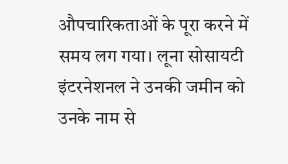औपचारिकताओं के पूरा करने में समय लग गया। लूना सोसायटी इंटरनेशनल ने उनकी जमीन को उनके नाम से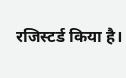रजिस्टर्ड किया है।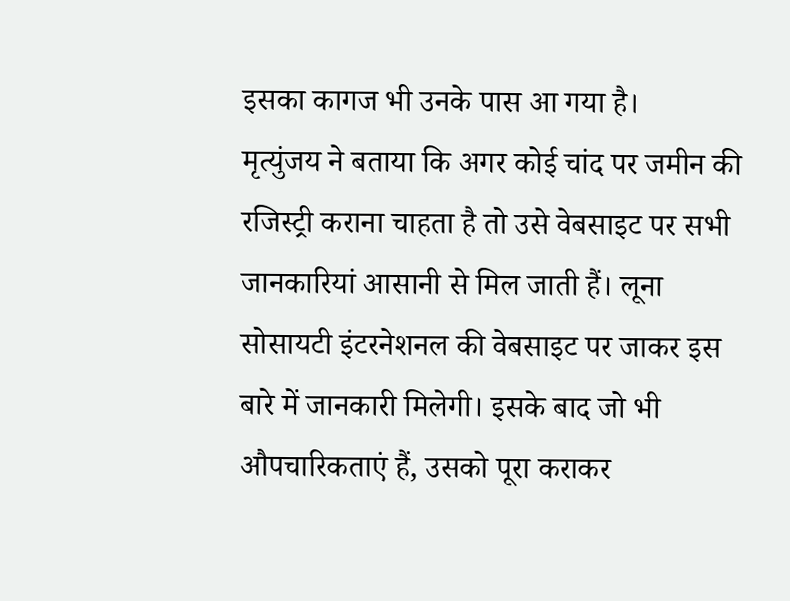इसका कागज भी उनके पास आ गया है।
मृत्युंजय ने बताया कि अगर कोई चांद पर जमीन की रजिस्ट्री कराना चाहता है तो उसे वेबसाइट पर सभी जानकारियां आसानी से मिल जाती हैं। लूना सोसायटी इंटरनेशनल की वेबसाइट पर जाकर इस बारे में जानकारी मिलेगी। इसके बाद जो भी औपचारिकताएं हैं, उसको पूरा कराकर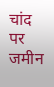चांद पर जमीन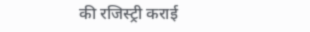की रजिस्ट्री कराई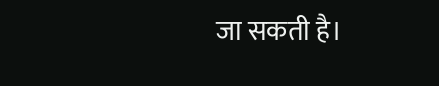जा सकती है।